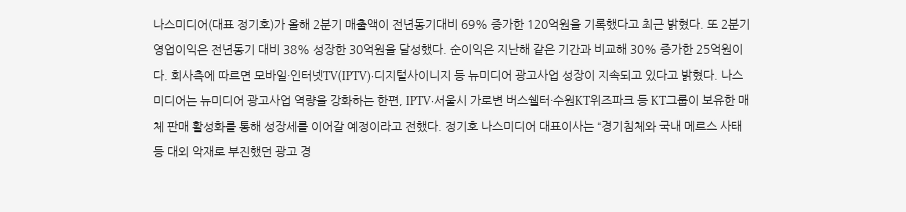나스미디어(대표 정기호)가 올해 2분기 매출액이 전년동기대비 69% 증가한 120억원을 기록했다고 최근 밝혔다. 또 2분기 영업이익은 전년동기 대비 38% 성장한 30억원을 달성했다. 순이익은 지난해 같은 기간과 비교해 30% 증가한 25억원이다. 회사측에 따르면 모바일·인터넷TV(IPTV)·디지털사이니지 등 뉴미디어 광고사업 성장이 지속되고 있다고 밝혔다. 나스미디어는 뉴미디어 광고사업 역량을 강화하는 한편, IPTV·서울시 가로변 버스쉘터·수원KT위즈파크 등 KT그룹이 보유한 매체 판매 활성화를 통해 성장세를 이어갈 예정이라고 전했다. 정기호 나스미디어 대표이사는 “경기침체와 국내 메르스 사태 등 대외 악재로 부진했던 광고 경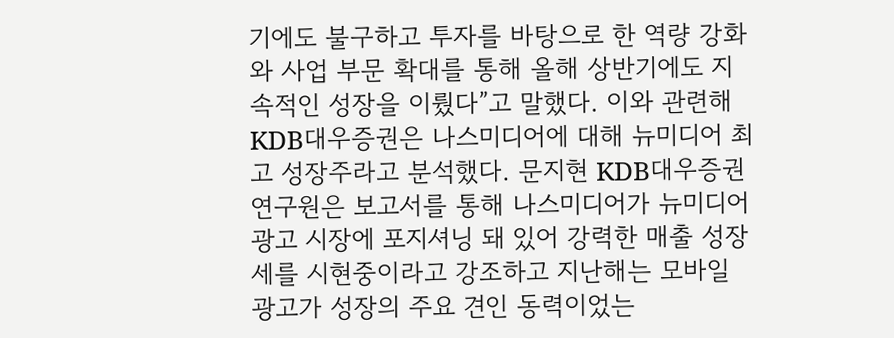기에도 불구하고 투자를 바탕으로 한 역량 강화와 사업 부문 확대를 통해 올해 상반기에도 지속적인 성장을 이뤘다”고 말했다. 이와 관련해 KDB대우증권은 나스미디어에 대해 뉴미디어 최고 성장주라고 분석했다. 문지현 KDB대우증권 연구원은 보고서를 통해 나스미디어가 뉴미디어 광고 시장에 포지셔닝 돼 있어 강력한 매출 성장세를 시현중이라고 강조하고 지난해는 모바일 광고가 성장의 주요 견인 동력이었는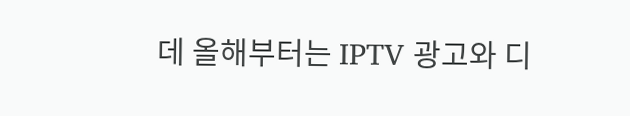데 올해부터는 IPTV 광고와 디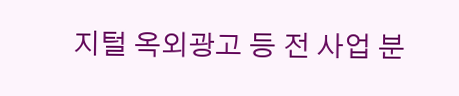지털 옥외광고 등 전 사업 분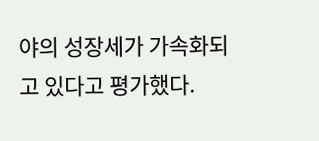야의 성장세가 가속화되고 있다고 평가했다.